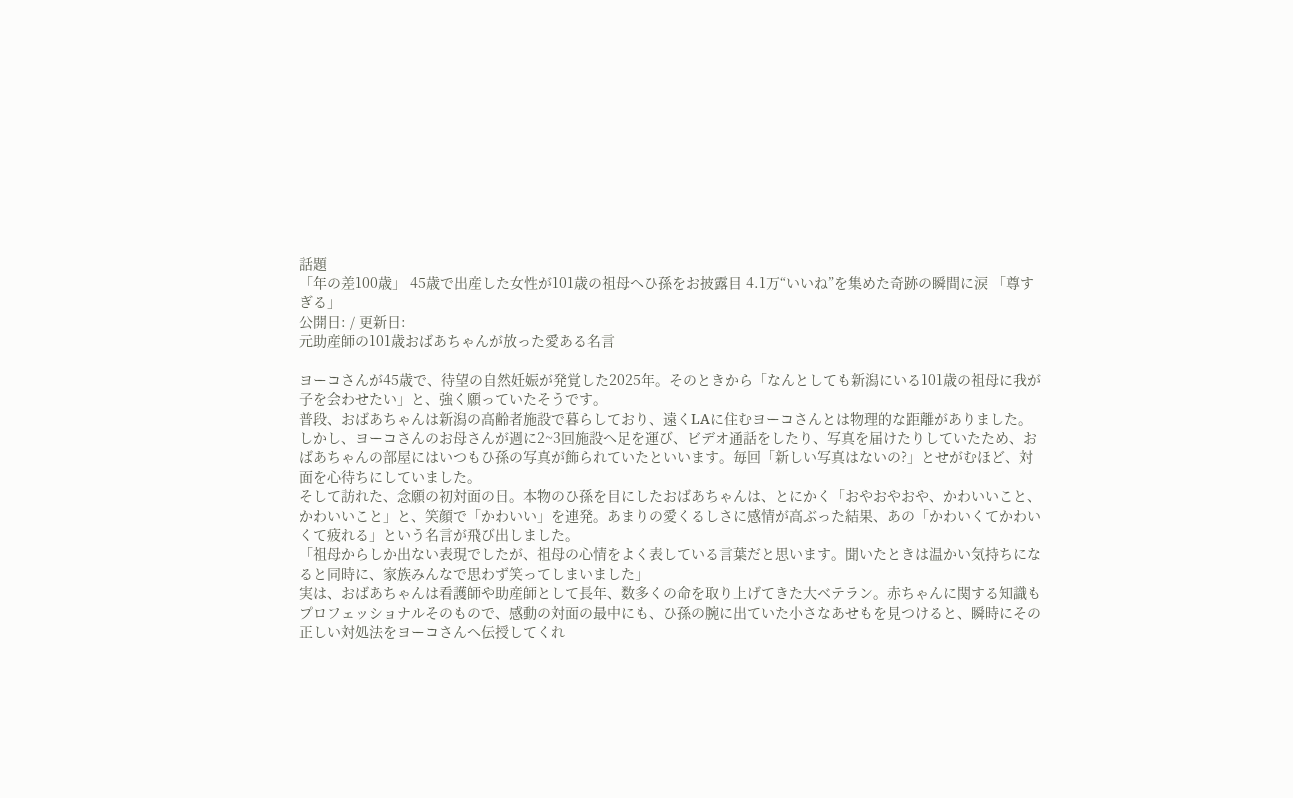話題
「年の差100歳」 45歳で出産した女性が101歳の祖母へひ孫をお披露目 4.1万“いいね”を集めた奇跡の瞬間に涙 「尊すぎる」
公開日: / 更新日:
元助産師の101歳おばあちゃんが放った愛ある名言

ヨーコさんが45歳で、待望の自然妊娠が発覚した2025年。そのときから「なんとしても新潟にいる101歳の祖母に我が子を会わせたい」と、強く願っていたそうです。
普段、おばあちゃんは新潟の高齢者施設で暮らしており、遠くLAに住むヨーコさんとは物理的な距離がありました。しかし、ヨーコさんのお母さんが週に2~3回施設へ足を運び、ビデオ通話をしたり、写真を届けたりしていたため、おばあちゃんの部屋にはいつもひ孫の写真が飾られていたといいます。毎回「新しい写真はないの?」とせがむほど、対面を心待ちにしていました。
そして訪れた、念願の初対面の日。本物のひ孫を目にしたおばあちゃんは、とにかく「おやおやおや、かわいいこと、かわいいこと」と、笑顔で「かわいい」を連発。あまりの愛くるしさに感情が高ぶった結果、あの「かわいくてかわいくて疲れる」という名言が飛び出しました。
「祖母からしか出ない表現でしたが、祖母の心情をよく表している言葉だと思います。聞いたときは温かい気持ちになると同時に、家族みんなで思わず笑ってしまいました」
実は、おばあちゃんは看護師や助産師として長年、数多くの命を取り上げてきた大ベテラン。赤ちゃんに関する知識もプロフェッショナルそのもので、感動の対面の最中にも、ひ孫の腕に出ていた小さなあせもを見つけると、瞬時にその正しい対処法をヨーコさんへ伝授してくれ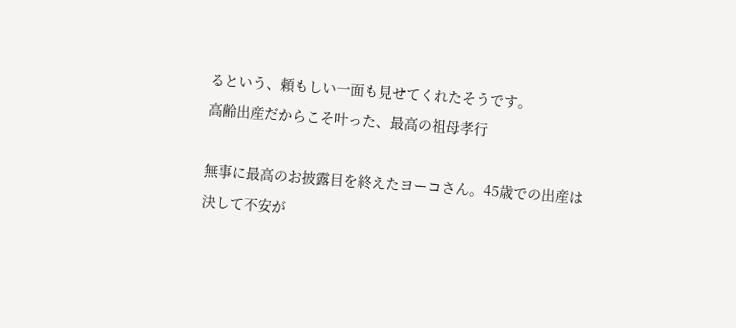るという、頼もしい一面も見せてくれたそうです。
高齢出産だからこそ叶った、最高の祖母孝行

無事に最高のお披露目を終えたヨーコさん。45歳での出産は決して不安が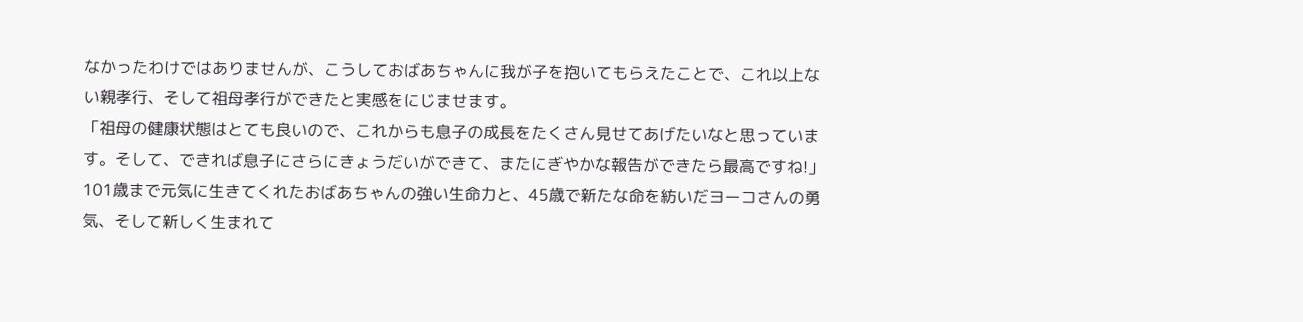なかったわけではありませんが、こうしておばあちゃんに我が子を抱いてもらえたことで、これ以上ない親孝行、そして祖母孝行ができたと実感をにじませます。
「祖母の健康状態はとても良いので、これからも息子の成長をたくさん見せてあげたいなと思っています。そして、できれば息子にさらにきょうだいができて、またにぎやかな報告ができたら最高ですね!」
101歳まで元気に生きてくれたおばあちゃんの強い生命力と、45歳で新たな命を紡いだヨーコさんの勇気、そして新しく生まれて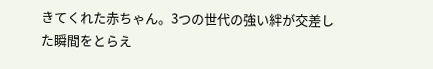きてくれた赤ちゃん。3つの世代の強い絆が交差した瞬間をとらえ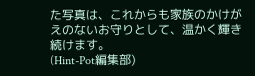た写真は、これからも家族のかけがえのないお守りとして、温かく輝き続けます。
(Hint-Pot編集部)